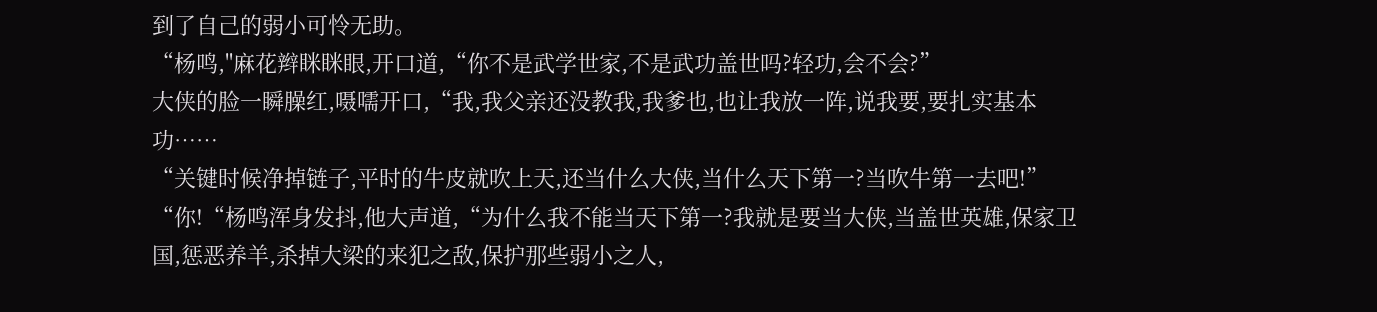到了自己的弱小可怜无助。
“杨鸣,"麻花辫眯眯眼,开口道,“你不是武学世家,不是武功盖世吗?轻功,会不会?”
大侠的脸一瞬臊红,嗫嚅开口,“我,我父亲还没教我,我爹也,也让我放一阵,说我要,要扎实基本功……
“关键时候净掉链子,平时的牛皮就吹上天,还当什么大侠,当什么天下第一?当吹牛第一去吧!”
“你!“杨鸣浑身发抖,他大声道,“为什么我不能当天下第一?我就是要当大侠,当盖世英雄,保家卫国,惩恶养羊,杀掉大梁的来犯之敌,保护那些弱小之人,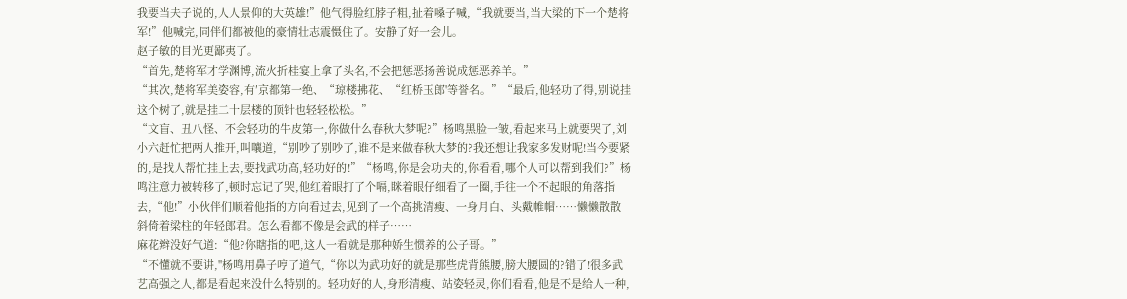我要当夫子说的,人人景仰的大英雄!”他气得脸红脖子粗,扯着嗓子喊,“我就要当,当大梁的下一个楚将军!”他喊完,同伴们都被他的豪情壮志震慑住了。安静了好一会儿。
赵子敏的目光更鄙夷了。
“首先,楚将军才学渊博,流火折桂宴上拿了头名,不会把惩恶扬善说成惩恶养羊。”
“其次,楚将军美姿容,有′京都第一绝、“琼楼拂花、“红桥玉郎'等誉名。”“最后,他轻功了得,别说挂这个树了,就是挂二十层楼的顶针也轻轻松松。”
“文盲、丑八怪、不会轻功的牛皮第一,你做什么春秋大梦呢?”杨鸣黑脸一皱,看起来马上就要哭了,刘小六赶忙把两人推开,叫嚷道,“别吵了别吵了,谁不是来做春秋大梦的?我还想让我家多发财呢!当今要紧的,是找人帮忙挂上去,要找武功高,轻功好的!”“杨鸣,你是会功夫的,你看看,哪个人可以帮到我们?”杨鸣注意力被转移了,顿时忘记了哭,他红着眼打了个嗝,眯着眼仔细看了一圈,手往一个不起眼的角落指去,“他!”小伙伴们顺着他指的方向看过去,见到了一个高挑清瘦、一身月白、头戴帷帽……懒懒散散斜倚着梁柱的年轻郎君。怎么看都不像是会武的样子……
麻花辫没好气道:“他?你瞎指的吧,这人一看就是那种娇生惯养的公子哥。”
“不懂就不要讲,"杨鸣用鼻子哼了道气,“你以为武功好的就是那些虎背熊腰,膀大腰圆的?错了!很多武艺高强之人,都是看起来没什么特别的。轻功好的人,身形清瘦、站姿轻灵,你们看看,他是不是给人一种,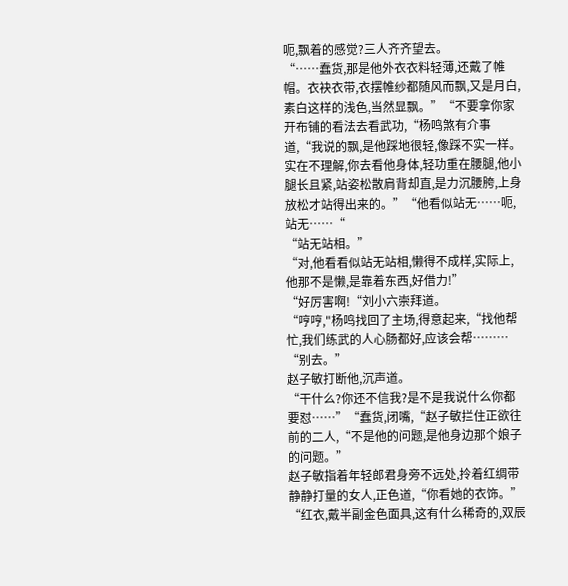呃,飘着的感觉?三人齐齐望去。
“……蠢货,那是他外衣衣料轻薄,还戴了帷帽。衣袂衣带,衣摆帷纱都随风而飘,又是月白,素白这样的浅色,当然显飘。”“不要拿你家开布铺的看法去看武功,“杨鸣煞有介事道,“我说的飘,是他踩地很轻,像踩不实一样。实在不理解,你去看他身体,轻功重在腰腿,他小腿长且紧,站姿松散肩背却直,是力沉腰胯,上身放松才站得出来的。”“他看似站无……呃,站无……“
“站无站相。”
“对,他看看似站无站相,懒得不成样,实际上,他那不是懒,是靠着东西,好借力!”
“好厉害啊!“刘小六崇拜道。
“哼哼,"杨鸣找回了主场,得意起来,“找他帮忙,我们练武的人心肠都好,应该会帮………
“别去。”
赵子敏打断他,沉声道。
“干什么?你还不信我?是不是我说什么你都要怼……”“蠢货,闭嘴,“赵子敏拦住正欲往前的二人,“不是他的问题,是他身边那个娘子的问题。”
赵子敏指着年轻郎君身旁不远处,拎着红绸带静静打量的女人,正色道,“你看她的衣饰。”
“红衣,戴半副金色面具,这有什么稀奇的,双辰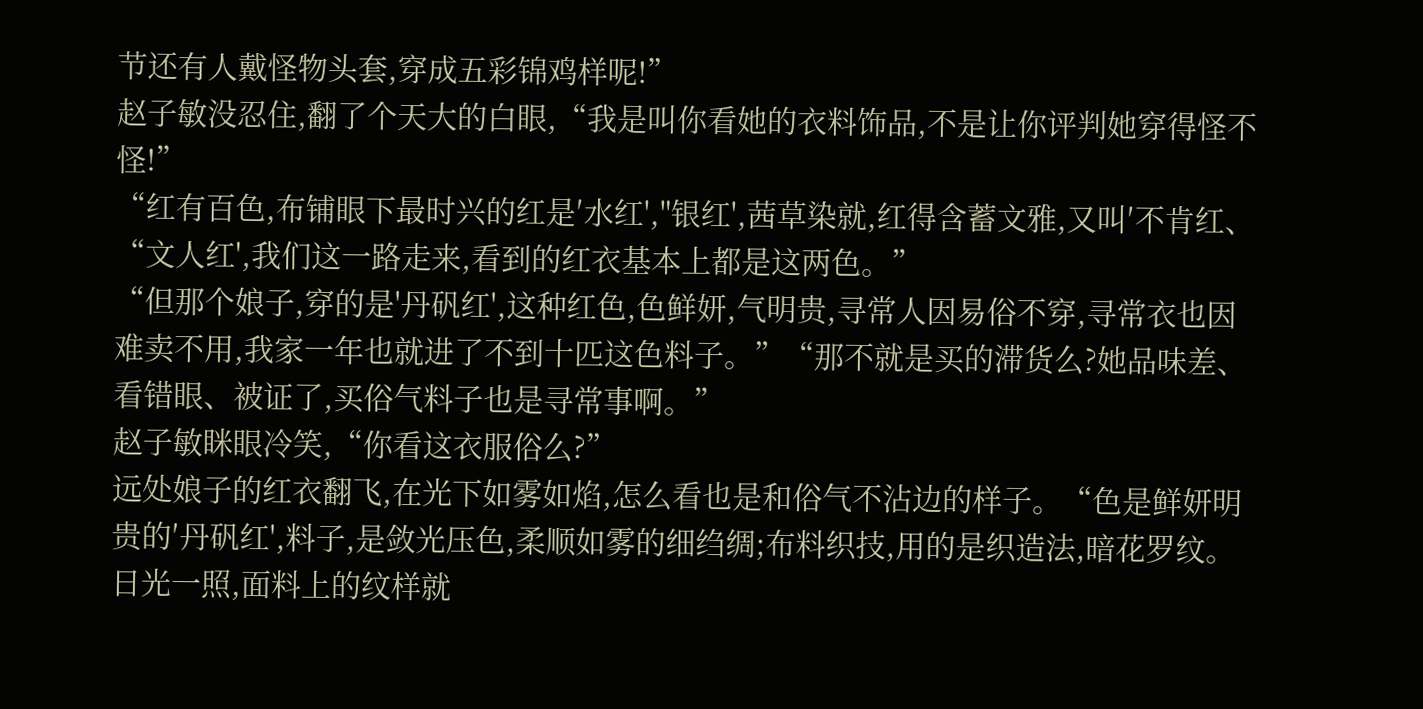节还有人戴怪物头套,穿成五彩锦鸡样呢!”
赵子敏没忍住,翻了个天大的白眼,“我是叫你看她的衣料饰品,不是让你评判她穿得怪不怪!”
“红有百色,布铺眼下最时兴的红是′水红',"银红',茜草染就,红得含蓄文雅,又叫′不肯红、“文人红',我们这一路走来,看到的红衣基本上都是这两色。”
“但那个娘子,穿的是'丹矾红',这种红色,色鲜妍,气明贵,寻常人因易俗不穿,寻常衣也因难卖不用,我家一年也就进了不到十匹这色料子。”“那不就是买的滞货么?她品味差、看错眼、被证了,买俗气料子也是寻常事啊。”
赵子敏眯眼冷笑,“你看这衣服俗么?”
远处娘子的红衣翻飞,在光下如雾如焰,怎么看也是和俗气不沾边的样子。“色是鲜妍明贵的′丹矾红',料子,是敛光压色,柔顺如雾的细绉绸;布料织技,用的是织造法,暗花罗纹。日光一照,面料上的纹样就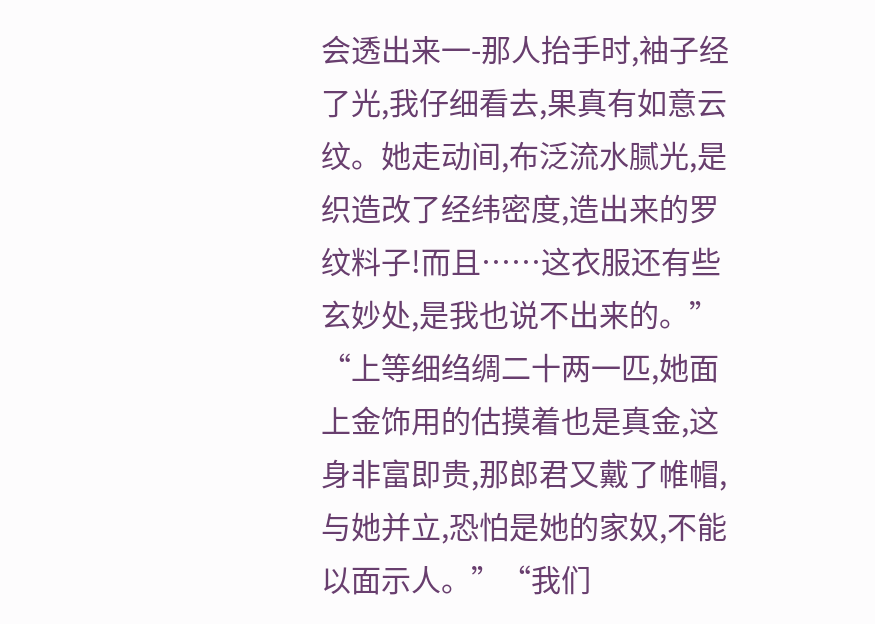会透出来一-那人抬手时,袖子经了光,我仔细看去,果真有如意云纹。她走动间,布泛流水腻光,是织造改了经纬密度,造出来的罗纹料子!而且……这衣服还有些玄妙处,是我也说不出来的。”
“上等细绉绸二十两一匹,她面上金饰用的估摸着也是真金,这身非富即贵,那郎君又戴了帷帽,与她并立,恐怕是她的家奴,不能以面示人。”“我们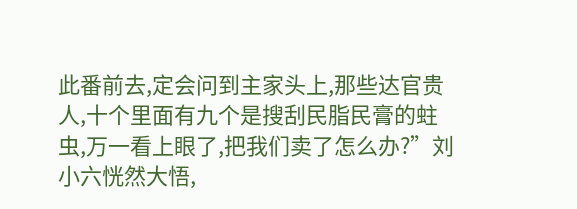此番前去,定会问到主家头上,那些达官贵人,十个里面有九个是搜刮民脂民膏的蛀虫,万一看上眼了,把我们卖了怎么办?”刘小六恍然大悟,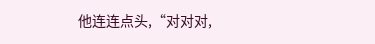他连连点头,“对对对,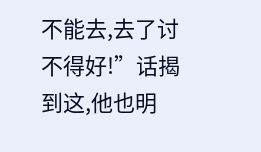不能去,去了讨不得好!”话揭到这,他也明